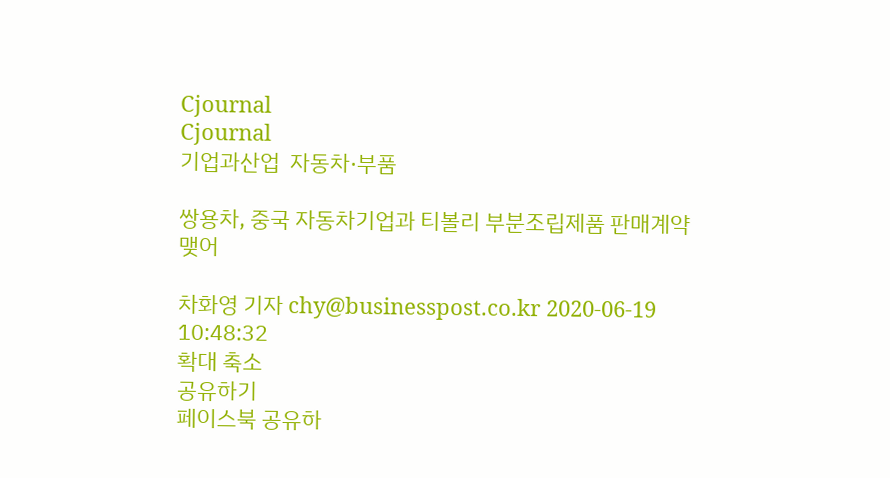Cjournal
Cjournal
기업과산업  자동차·부품

쌍용차, 중국 자동차기업과 티볼리 부분조립제품 판매계약 맺어

차화영 기자 chy@businesspost.co.kr 2020-06-19 10:48:32
확대 축소
공유하기
페이스북 공유하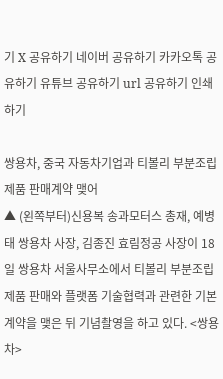기 X 공유하기 네이버 공유하기 카카오톡 공유하기 유튜브 공유하기 url 공유하기 인쇄하기

쌍용차, 중국 자동차기업과 티볼리 부분조립제품 판매계약 맺어
▲ (왼쪽부터)신용복 송과모터스 총재, 예병태 쌍용차 사장, 김종진 효림정공 사장이 18일 쌍용차 서울사무소에서 티볼리 부분조립제품 판매와 플랫폼 기술협력과 관련한 기본계약을 맺은 뒤 기념촬영을 하고 있다. <쌍용차>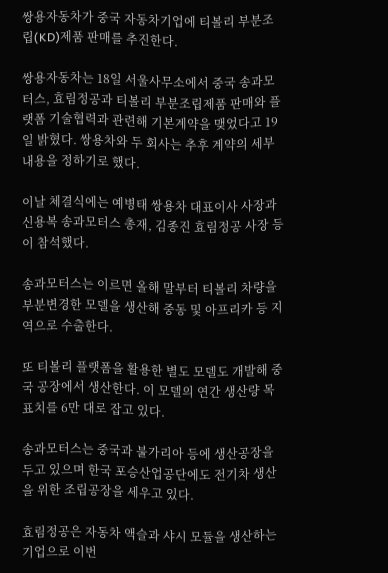쌍용자동차가 중국 자동차기업에 티볼리 부분조립(KD)제품 판매를 추진한다.

쌍용자동차는 18일 서울사무소에서 중국 송과모터스, 효림정공과 티볼리 부분조립제품 판매와 플랫폼 기술협력과 관련해 기본계약을 맺었다고 19일 밝혔다. 쌍용차와 두 회사는 추후 계약의 세부내용을 정하기로 했다.

이날 체결식에는 예병태 쌍용차 대표이사 사장과 신용복 송과모터스 총재, 김종진 효림정공 사장 등이 참석했다.

송과모터스는 이르면 올해 말부터 티볼리 차량을 부분변경한 모델을 생산해 중동 및 아프리카 등 지역으로 수출한다.

또 티볼리 플랫폼을 활용한 별도 모델도 개발해 중국 공장에서 생산한다. 이 모델의 연간 생산량 목표치를 6만 대로 잡고 있다.

송과모터스는 중국과 불가리아 등에 생산공장을 두고 있으며 한국 포승산업공단에도 전기차 생산을 위한 조립공장을 세우고 있다.

효림정공은 자동차 액슬과 샤시 모듈을 생산하는 기업으로 이번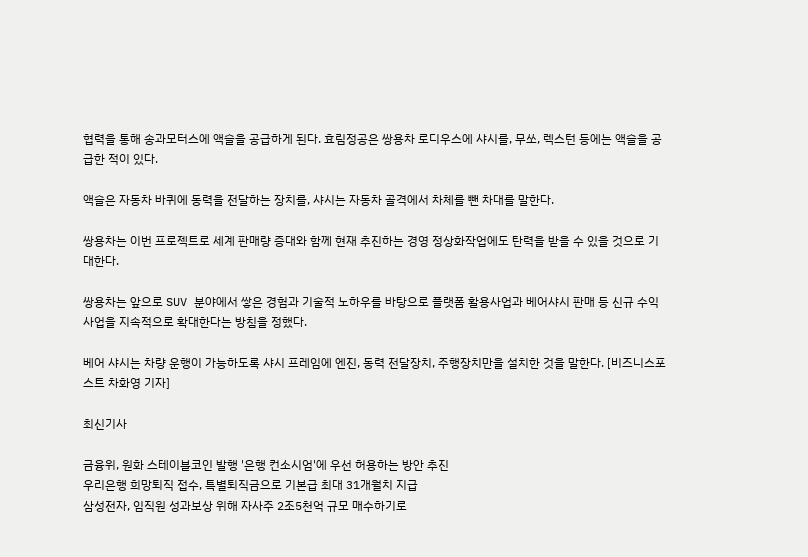협력을 통해 송과모터스에 액슬을 공급하게 된다. 효림정공은 쌍용차 로디우스에 샤시를, 무쏘, 렉스턴 등에는 액슬을 공급한 적이 있다.

액슬은 자동차 바퀴에 동력을 전달하는 장치를, 샤시는 자동차 골격에서 차체를 뺀 차대를 말한다.

쌍용차는 이번 프로젝트로 세계 판매량 증대와 함께 현재 추진하는 경영 정상화작업에도 탄력을 받을 수 있을 것으로 기대한다.

쌍용차는 앞으로 SUV 분야에서 쌓은 경험과 기술적 노하우를 바탕으로 플랫폼 활용사업과 베어샤시 판매 등 신규 수익사업을 지속적으로 확대한다는 방침을 정했다.

베어 샤시는 차량 운행이 가능하도록 샤시 프레임에 엔진, 동력 전달장치, 주행장치만을 설치한 것을 말한다. [비즈니스포스트 차화영 기자]

최신기사

금융위, 원화 스테이블코인 발행 '은행 컨소시엄'에 우선 허용하는 방안 추진
우리은행 희망퇴직 접수, 특별퇴직금으로 기본급 최대 31개월치 지급
삼성전자, 임직원 성과보상 위해 자사주 2조5천억 규모 매수하기로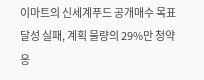이마트의 신세계푸드 공개매수 목표 달성 실패, 계획 물량의 29%만 청약 응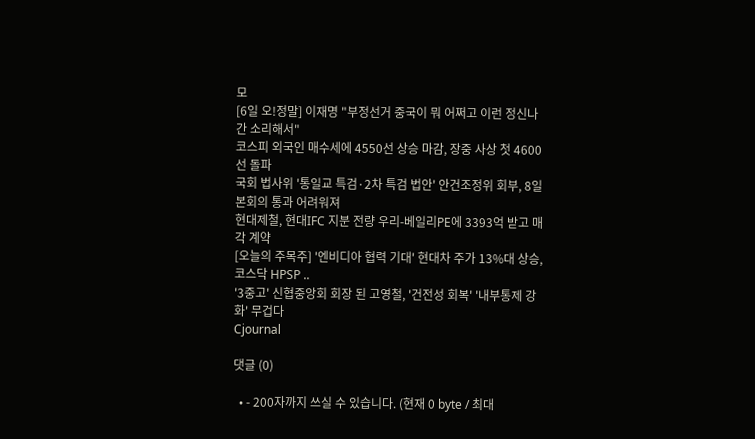모
[6일 오!정말] 이재명 "부정선거 중국이 뭐 어쩌고 이런 정신나간 소리해서"
코스피 외국인 매수세에 4550선 상승 마감, 장중 사상 첫 4600선 돌파
국회 법사위 '통일교 특검·2차 특검 법안' 안건조정위 회부, 8일 본회의 통과 어려워져
현대제철, 현대IFC 지분 전량 우리-베일리PE에 3393억 받고 매각 계약
[오늘의 주목주] '엔비디아 협력 기대' 현대차 주가 13%대 상승, 코스닥 HPSP ..
'3중고' 신협중앙회 회장 된 고영철, '건전성 회복' '내부통제 강화' 무겁다
Cjournal

댓글 (0)

  • - 200자까지 쓰실 수 있습니다. (현재 0 byte / 최대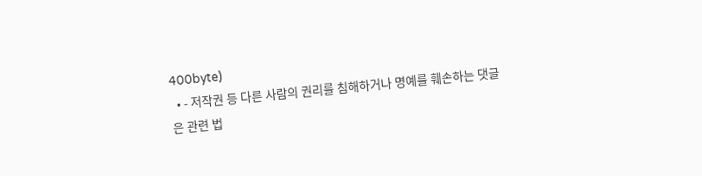400byte)
  • - 저작권 등 다른 사람의 권리를 침해하거나 명예를 훼손하는 댓글은 관련 법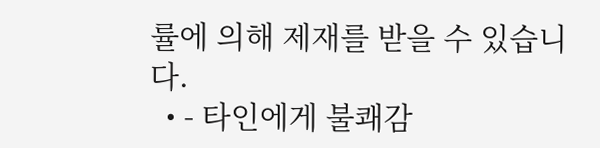률에 의해 제재를 받을 수 있습니다.
  • - 타인에게 불쾌감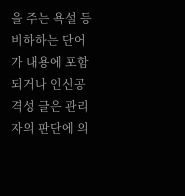을 주는 욕설 등 비하하는 단어가 내용에 포함되거나 인신공격성 글은 관리자의 판단에 의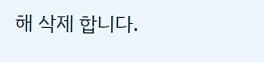해 삭제 합니다.